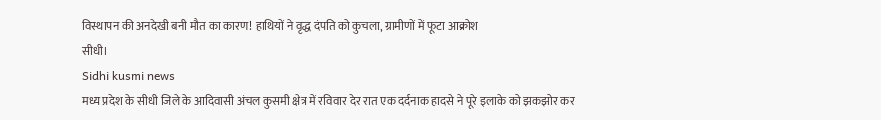विस्थापन की अनदेखी बनी मौत का कारण! हाथियों ने वृद्ध दंपति को कुचला, ग्रामीणों में फूटा आक्रोश
सीधी।
Sidhi kusmi news
मध्य प्रदेश के सीधी जिले के आदिवासी अंचल कुसमी क्षेत्र में रविवार देर रात एक दर्दनाक हादसे ने पूरे इलाके को झकझोर कर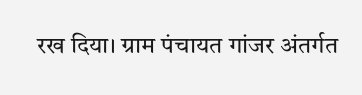रख दिया। ग्राम पंचायत गांजर अंतर्गत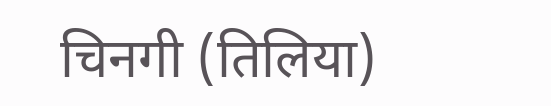चिनगी (तिलिया)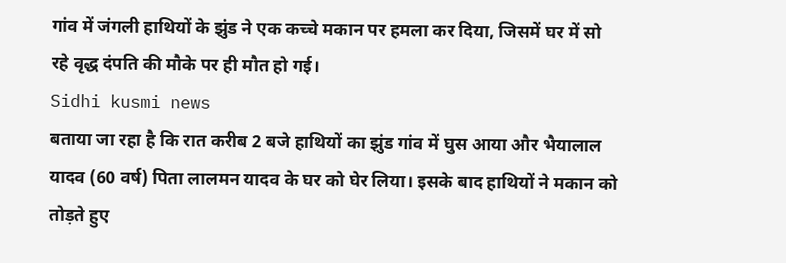गांव में जंगली हाथियों के झुंड ने एक कच्चे मकान पर हमला कर दिया, जिसमें घर में सो रहे वृद्ध दंपति की मौके पर ही मौत हो गई।
Sidhi kusmi news
बताया जा रहा है कि रात करीब 2 बजे हाथियों का झुंड गांव में घुस आया और भैयालाल यादव (60 वर्ष) पिता लालमन यादव के घर को घेर लिया। इसके बाद हाथियों ने मकान को तोड़ते हुए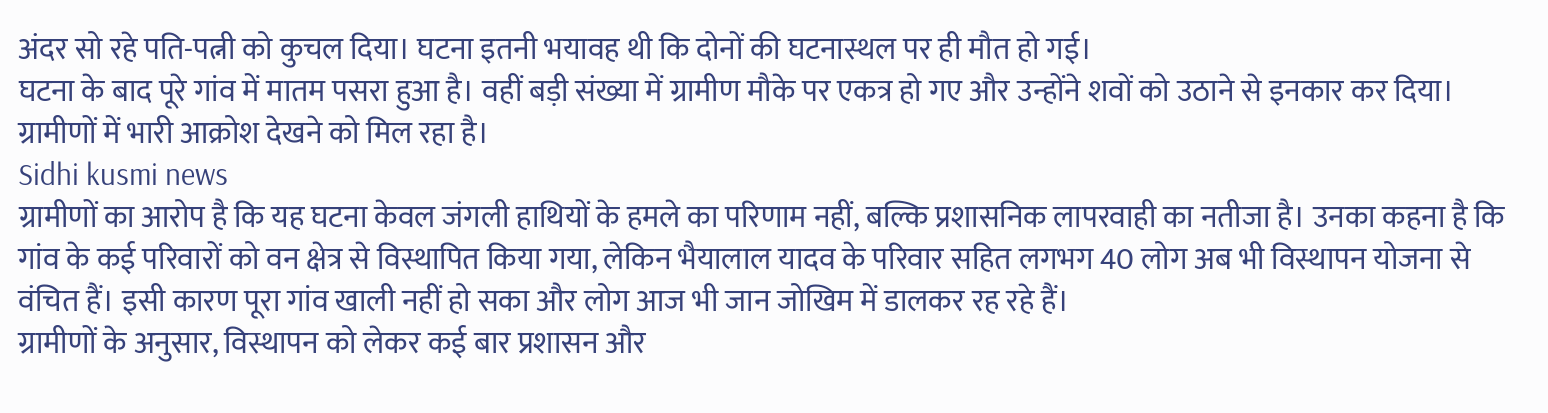अंदर सो रहे पति-पत्नी को कुचल दिया। घटना इतनी भयावह थी कि दोनों की घटनास्थल पर ही मौत हो गई।
घटना के बाद पूरे गांव में मातम पसरा हुआ है। वहीं बड़ी संख्या में ग्रामीण मौके पर एकत्र हो गए और उन्होंने शवों को उठाने से इनकार कर दिया। ग्रामीणों में भारी आक्रोश देखने को मिल रहा है।
Sidhi kusmi news
ग्रामीणों का आरोप है कि यह घटना केवल जंगली हाथियों के हमले का परिणाम नहीं, बल्कि प्रशासनिक लापरवाही का नतीजा है। उनका कहना है कि गांव के कई परिवारों को वन क्षेत्र से विस्थापित किया गया, लेकिन भैयालाल यादव के परिवार सहित लगभग 40 लोग अब भी विस्थापन योजना से वंचित हैं। इसी कारण पूरा गांव खाली नहीं हो सका और लोग आज भी जान जोखिम में डालकर रह रहे हैं।
ग्रामीणों के अनुसार, विस्थापन को लेकर कई बार प्रशासन और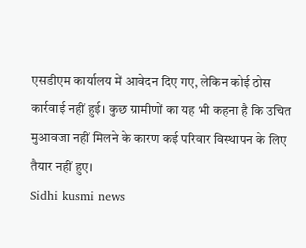एसडीएम कार्यालय में आवेदन दिए गए, लेकिन कोई ठोस कार्रवाई नहीं हुई। कुछ ग्रामीणों का यह भी कहना है कि उचित मुआवजा नहीं मिलने के कारण कई परिवार विस्थापन के लिए तैयार नहीं हुए।
Sidhi kusmi news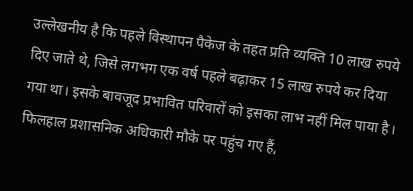उल्लेखनीय है कि पहले विस्थापन पैकेज के तहत प्रति व्यक्ति 10 लाख रुपये दिए जाते थे, जिसे लगभग एक वर्ष पहले बढ़ाकर 15 लाख रुपये कर दिया गया था। इसके बावजूद प्रभावित परिवारों को इसका लाभ नहीं मिल पाया है।
फिलहाल प्रशासनिक अधिकारी मौके पर पहुंच गए हैं,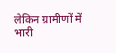लेकिन ग्रामीणों में भारी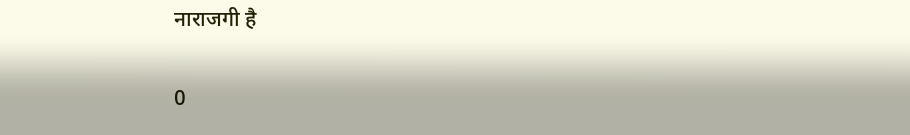नाराजगी है

0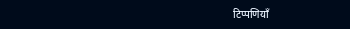टिप्पणियाँ